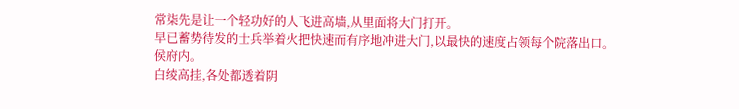常柒先是让一个轻功好的人飞进高墙,从里面将大门打开。
早已蓄势待发的士兵举着火把快速而有序地冲进大门,以最快的速度占领每个院落出口。
侯府内。
白绫高挂,各处都透着阴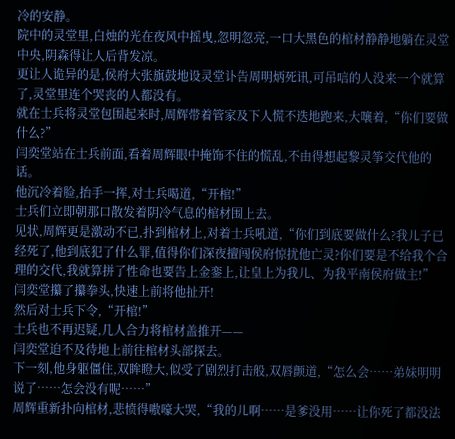冷的安静。
院中的灵堂里,白烛的光在夜风中摇曳,忽明忽亮,一口大黑色的棺材静静地躺在灵堂中央,阴森得让人后背发凉。
更让人诡异的是,侯府大张旗鼓地设灵堂讣告周明炳死讯,可吊唁的人没来一个就算了,灵堂里连个哭丧的人都没有。
就在士兵将灵堂包围起来时,周辉带着管家及下人慌不迭地跑来,大嚷着,“你们要做什么?”
闫奕堂站在士兵前面,看着周辉眼中掩饰不住的慌乱,不由得想起黎灵筝交代他的话。
他沉冷着脸,抬手一挥,对士兵喝道,“开棺!”
士兵们立即朝那口散发着阴冷气息的棺材围上去。
见状,周辉更是激动不已,扑到棺材上,对着士兵吼道,“你们到底要做什么?我儿子已经死了,他到底犯了什么罪,值得你们深夜擅闯侯府惊扰他亡灵?你们要是不给我个合理的交代,我就算拼了性命也要告上金銮上,让皇上为我儿、为我平南侯府做主!”
闫奕堂攥了攥拳头,快速上前将他扯开!
然后对士兵下令,“开棺!”
士兵也不再迟疑,几人合力将棺材盖推开——
闫奕堂迫不及待地上前往棺材头部探去。
下一刻,他身躯僵住,双眸瞪大,似受了剧烈打击般,双唇颤道,“怎么会……弟妹明明说了……怎会没有呢……”
周辉重新扑向棺材,悲愤得嗷嚎大哭,“我的儿啊……是爹没用……让你死了都没法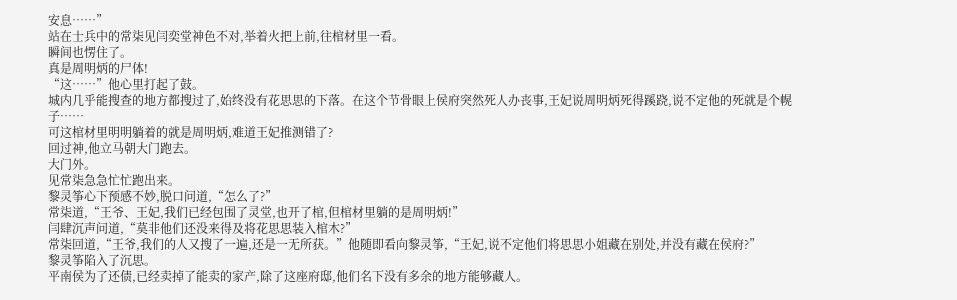安息……”
站在士兵中的常柒见闫奕堂神色不对,举着火把上前,往棺材里一看。
瞬间也愣住了。
真是周明炳的尸体!
“这……”他心里打起了鼓。
城内几乎能搜查的地方都搜过了,始终没有花思思的下落。在这个节骨眼上侯府突然死人办丧事,王妃说周明炳死得蹊跷,说不定他的死就是个幌子……
可这棺材里明明躺着的就是周明炳,难道王妃推测错了?
回过神,他立马朝大门跑去。
大门外。
见常柒急急忙忙跑出来。
黎灵筝心下预感不妙,脱口问道,“怎么了?”
常柒道,“王爷、王妃,我们已经包围了灵堂,也开了棺,但棺材里躺的是周明炳!”
闫肆沉声问道,“莫非他们还没来得及将花思思装入棺木?”
常柒回道,“王爷,我们的人又搜了一遍,还是一无所获。”他随即看向黎灵筝,“王妃,说不定他们将思思小姐藏在别处,并没有藏在侯府?”
黎灵筝陷入了沉思。
平南侯为了还债,已经卖掉了能卖的家产,除了这座府邸,他们名下没有多余的地方能够藏人。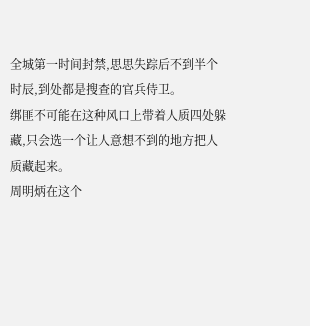全城第一时间封禁,思思失踪后不到半个时辰,到处都是搜查的官兵侍卫。
绑匪不可能在这种风口上带着人质四处躲藏,只会选一个让人意想不到的地方把人质藏起来。
周明炳在这个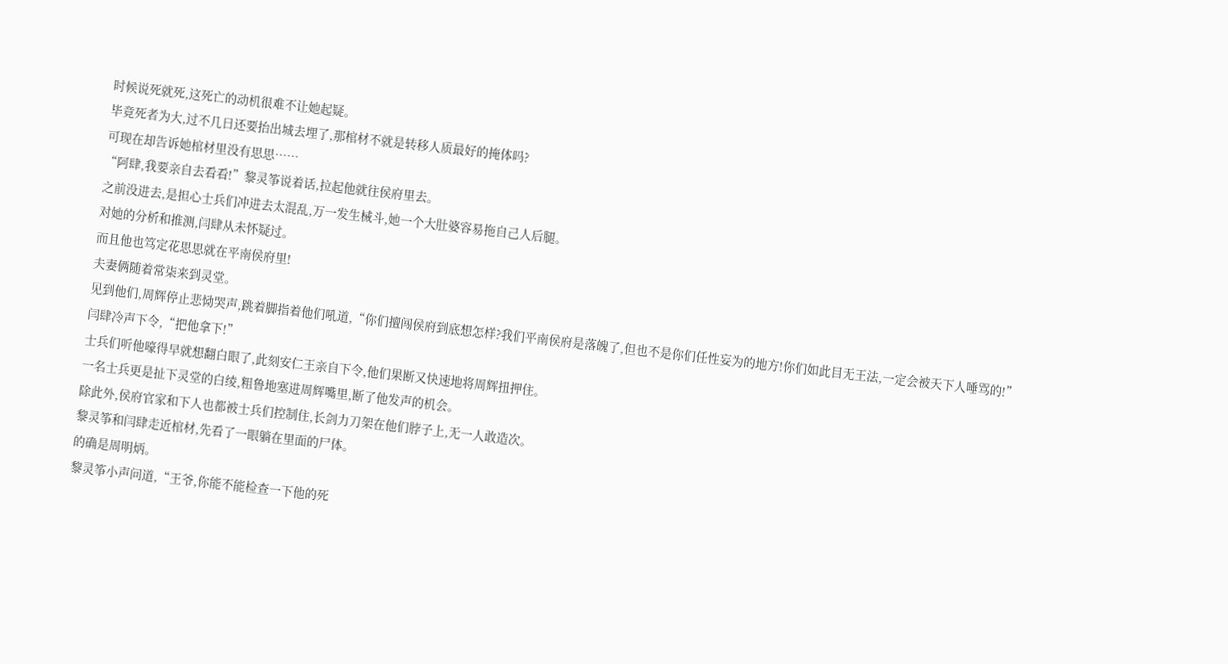时候说死就死,这死亡的动机很难不让她起疑。
毕竟死者为大,过不几日还要抬出城去埋了,那棺材不就是转移人质最好的掩体吗?
可现在却告诉她棺材里没有思思……
“阿肆,我要亲自去看看!”黎灵筝说着话,拉起他就往侯府里去。
之前没进去,是担心士兵们冲进去太混乱,万一发生械斗,她一个大肚婆容易拖自己人后腿。
对她的分析和推测,闫肆从未怀疑过。
而且他也笃定花思思就在平南侯府里!
夫妻俩随着常柒来到灵堂。
见到他们,周辉停止悲恸哭声,跳着脚指着他们吼道,“你们擅闯侯府到底想怎样?我们平南侯府是落魄了,但也不是你们任性妄为的地方!你们如此目无王法,一定会被天下人唾骂的!”
闫肆冷声下令,“把他拿下!”
士兵们听他嚎得早就想翻白眼了,此刻安仁王亲自下令,他们果断又快速地将周辉扭押住。
一名士兵更是扯下灵堂的白绫,粗鲁地塞进周辉嘴里,断了他发声的机会。
除此外,侯府官家和下人也都被士兵们控制住,长剑力刀架在他们脖子上,无一人敢造次。
黎灵筝和闫肆走近棺材,先看了一眼躺在里面的尸体。
的确是周明炳。
黎灵筝小声问道,“王爷,你能不能检查一下他的死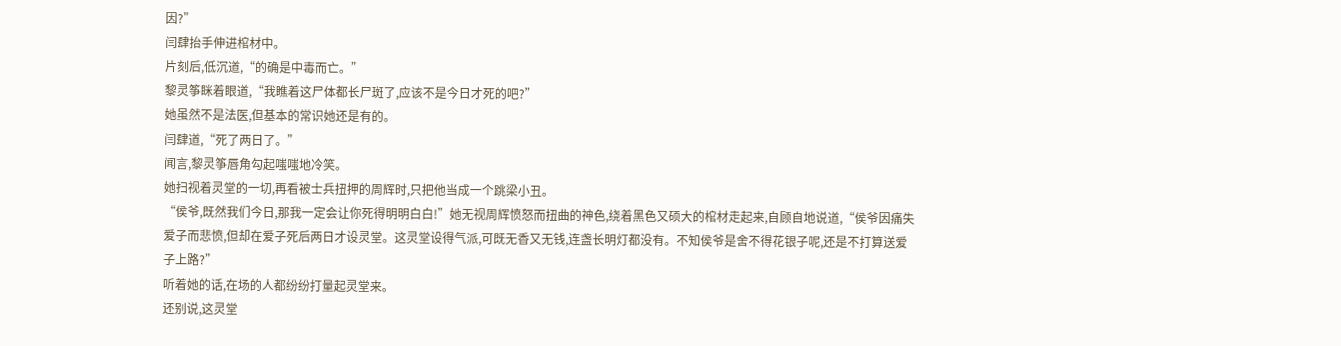因?”
闫肆抬手伸进棺材中。
片刻后,低沉道,“的确是中毒而亡。”
黎灵筝眯着眼道,“我瞧着这尸体都长尸斑了,应该不是今日才死的吧?”
她虽然不是法医,但基本的常识她还是有的。
闫肆道,“死了两日了。”
闻言,黎灵筝唇角勾起嗤嗤地冷笑。
她扫视着灵堂的一切,再看被士兵扭押的周辉时,只把他当成一个跳梁小丑。
“侯爷,既然我们今日,那我一定会让你死得明明白白!”她无视周辉愤怒而扭曲的神色,绕着黑色又硕大的棺材走起来,自顾自地说道,“侯爷因痛失爱子而悲愤,但却在爱子死后两日才设灵堂。这灵堂设得气派,可既无香又无钱,连盏长明灯都没有。不知侯爷是舍不得花银子呢,还是不打算送爱子上路?”
听着她的话,在场的人都纷纷打量起灵堂来。
还别说,这灵堂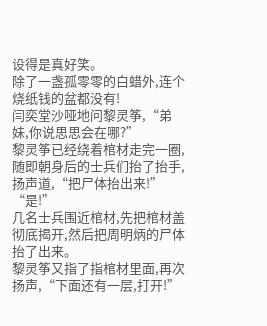设得是真好笑。
除了一盏孤零零的白蜡外,连个烧纸钱的盆都没有!
闫奕堂沙哑地问黎灵筝,“弟妹,你说思思会在哪?”
黎灵筝已经绕着棺材走完一圈,随即朝身后的士兵们抬了抬手,扬声道,“把尸体抬出来!”
“是!”
几名士兵围近棺材,先把棺材盖彻底揭开,然后把周明炳的尸体抬了出来。
黎灵筝又指了指棺材里面,再次扬声,“下面还有一层,打开!”